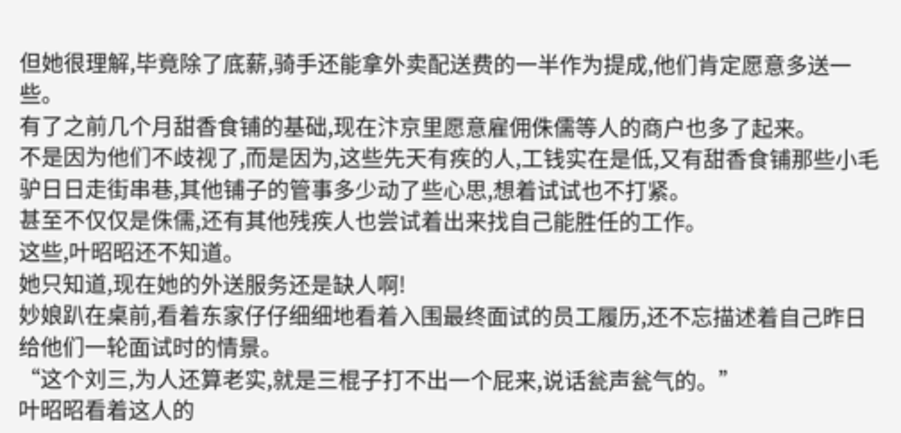但她很理解,毕竟除了底薪,骑手还能拿外卖配送费的一半作为提成,他们肯定愿意多送一些。
有了之前几个月甜香食铺的基础,现在汴京里愿意雇佣侏儒等人的商户也多了起来。
不是因为他们不歧视了,而是因为,这些先天有疾的人,工钱实在是低,又有甜香食铺那些小毛驴日日走街串巷,其他铺子的管事多少动了些心思,想着试试也不打紧。
甚至不仅仅是侏儒,还有其他残疾人也尝试着出来找自己能胜任的工作。
这些,叶昭昭还不知道。
她只知道,现在她的外送服务还是缺人啊!
妙娘趴在桌前,看着东家仔仔细细地看着入围最终面试的员工履历,还不忘描述着自己昨日给他们一轮面试时的情景。
“这个刘三,为人还算老实,就是三棍子打不出一个屁来,说话瓮声瓮气的。”
叶昭昭看着这人的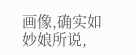画像,确实如妙娘所说,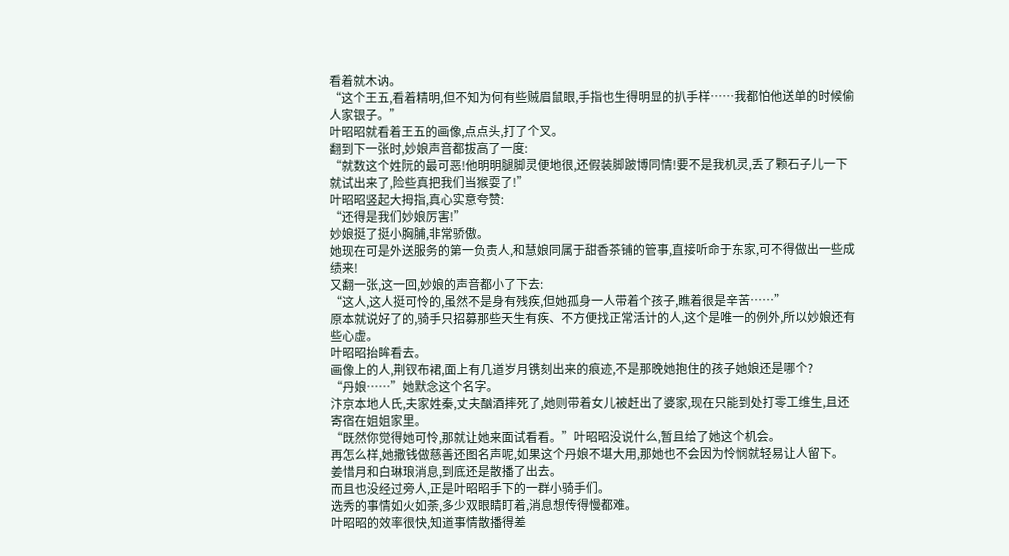看着就木讷。
“这个王五,看着精明,但不知为何有些贼眉鼠眼,手指也生得明显的扒手样……我都怕他送单的时候偷人家银子。”
叶昭昭就看着王五的画像,点点头,打了个叉。
翻到下一张时,妙娘声音都拔高了一度:
“就数这个姓阮的最可恶!他明明腿脚灵便地很,还假装脚跛博同情!要不是我机灵,丢了颗石子儿一下就试出来了,险些真把我们当猴耍了!”
叶昭昭竖起大拇指,真心实意夸赞:
“还得是我们妙娘厉害!”
妙娘挺了挺小胸脯,非常骄傲。
她现在可是外送服务的第一负责人,和慧娘同属于甜香茶铺的管事,直接听命于东家,可不得做出一些成绩来!
又翻一张,这一回,妙娘的声音都小了下去:
“这人,这人挺可怜的,虽然不是身有残疾,但她孤身一人带着个孩子,瞧着很是辛苦……”
原本就说好了的,骑手只招募那些天生有疾、不方便找正常活计的人,这个是唯一的例外,所以妙娘还有些心虚。
叶昭昭抬眸看去。
画像上的人,荆钗布裙,面上有几道岁月镌刻出来的痕迹,不是那晚她抱住的孩子她娘还是哪个?
“丹娘……”她默念这个名字。
汴京本地人氏,夫家姓秦,丈夫酗酒摔死了,她则带着女儿被赶出了婆家,现在只能到处打零工维生,且还寄宿在姐姐家里。
“既然你觉得她可怜,那就让她来面试看看。”叶昭昭没说什么,暂且给了她这个机会。
再怎么样,她撒钱做慈善还图名声呢,如果这个丹娘不堪大用,那她也不会因为怜悯就轻易让人留下。
姜惜月和白琳琅消息,到底还是散播了出去。
而且也没经过旁人,正是叶昭昭手下的一群小骑手们。
选秀的事情如火如荼,多少双眼睛盯着,消息想传得慢都难。
叶昭昭的效率很快,知道事情散播得差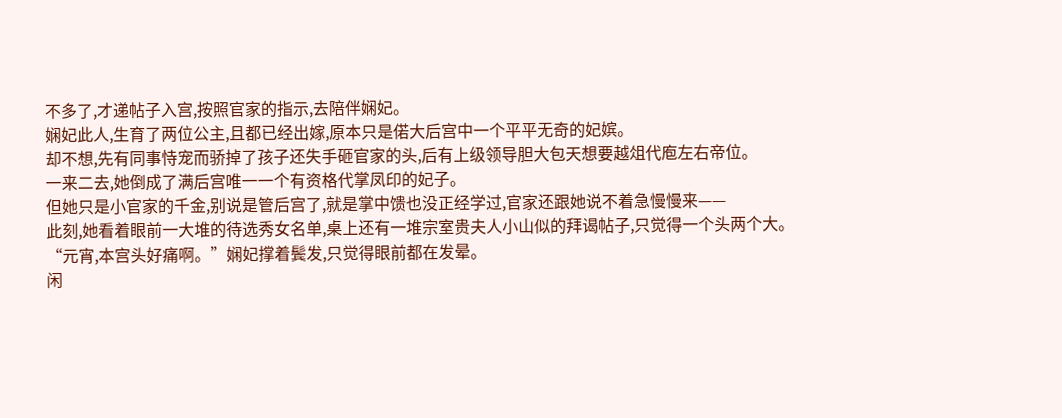不多了,才递帖子入宫,按照官家的指示,去陪伴娴妃。
娴妃此人,生育了两位公主,且都已经出嫁,原本只是偌大后宫中一个平平无奇的妃嫔。
却不想,先有同事恃宠而骄掉了孩子还失手砸官家的头,后有上级领导胆大包天想要越俎代庖左右帝位。
一来二去,她倒成了满后宫唯一一个有资格代掌凤印的妃子。
但她只是小官家的千金,别说是管后宫了,就是掌中馈也没正经学过,官家还跟她说不着急慢慢来——
此刻,她看着眼前一大堆的待选秀女名单,桌上还有一堆宗室贵夫人小山似的拜谒帖子,只觉得一个头两个大。
“元宵,本宫头好痛啊。”娴妃撑着鬓发,只觉得眼前都在发晕。
闲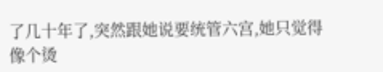了几十年了,突然跟她说要统管六宫,她只觉得像个烫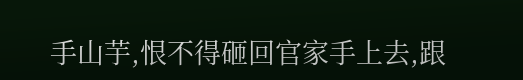手山芋,恨不得砸回官家手上去,跟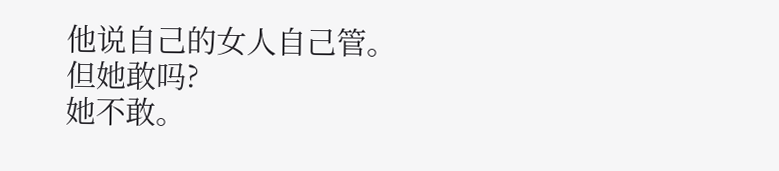他说自己的女人自己管。
但她敢吗?
她不敢。